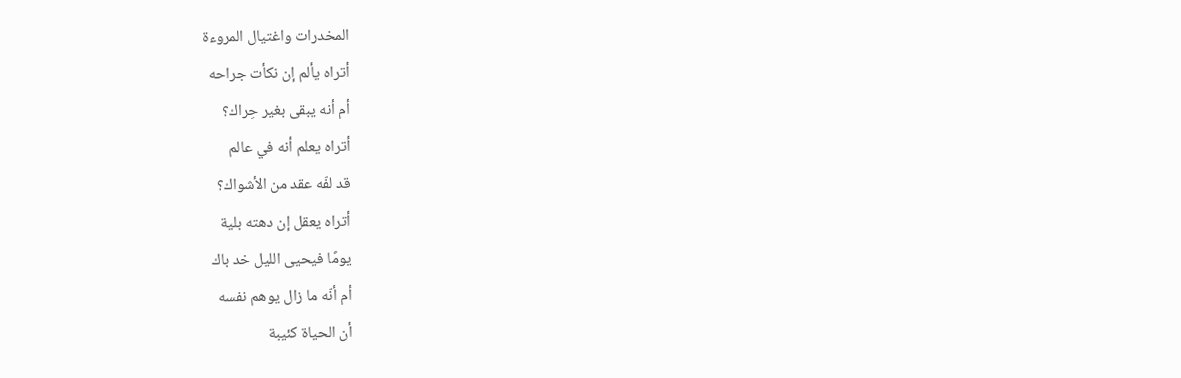المخدرات واغتيال المروءة
أتراه يألم إن نكأت جراحه
أم أنه يبقى بغير حِراك؟
أتراه يعلم أنه في عالم
قد لفّه عقد من الأشواك؟
أتراه يعقل إن دهته بلية
يومًا فيحيى الليل خد باك
أم أنّه ما زال يوهم نفسه
أن الحياة كئيبة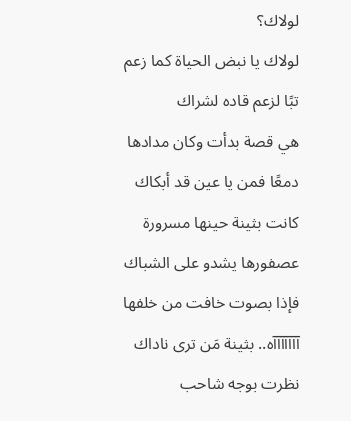لولاك؟
لولاك يا نبض الحياة كما زعم
تبًا لزعم قاده لشراك
هي قصة بدأت وكان مدادها
دمعًا فمن يا عين قد أبكاك
كانت بثينة حينها مسرورة
عصفورها يشدو على الشباك
فإذا بصوت خافت من خلفها
آآآآآآآه.. بثينة مَن ترى ناداك
نظرت بوجه شاحب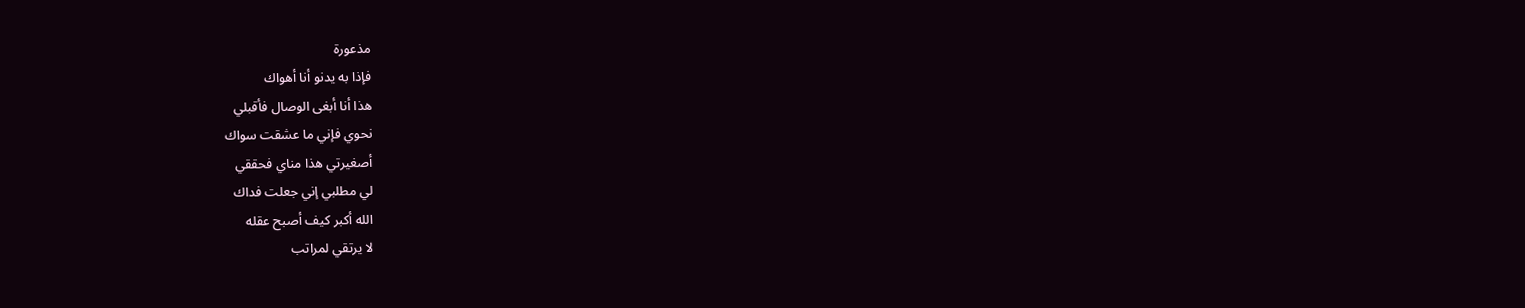مذعورة
فإذا به يدنو أنا أهواك
هذا أنا أبغى الوصال فأقبلي
نحوي فإني ما عشقت سواك
أصغيرتي هذا مناي فحققي
لي مطلبي إني جعلت فداك
الله أكبر كيف أصبح عقله
لا يرتقي لمراتب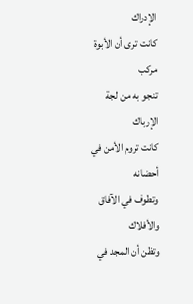الإدراك
كانت ترى أن الأبوة مركب
تنجو به من لجة الإرباك
كانت تروم الأمن في أحضانه
وتطوف في الآفاق والأفلاك
وتظن أن المجد في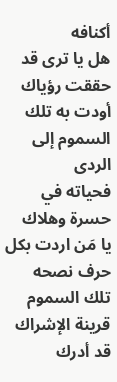أكنافه
هل يا ترى قد حققت رؤياك
أودت به تلك السموم إلى الردى
فحياته في حسرة وهلاك
يا مَن اردت بكل حرف نصحه
تلك السموم قرينة الإشراك
قد أدرك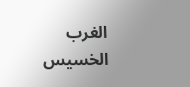الغرب الخسيس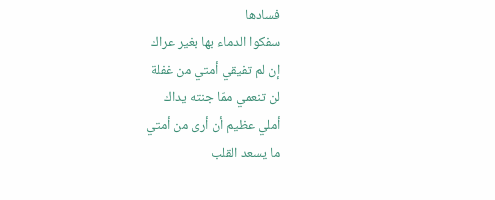فسادها
سفكوا الدماء بها بغير عراك
إن لم تفيقي أمتي من غفلة
لن تنعمي ممّا جنته يداك
أملي عظيم أن أرى من أمتي
ما يسعد القلب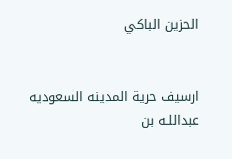الحزين الباكي


ارسيف حرية المدينه السعوديه
عبداللـه بن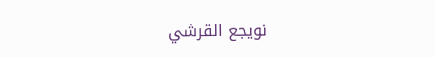نويجع القرشي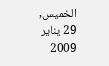الخميس, 29 يناير 2009